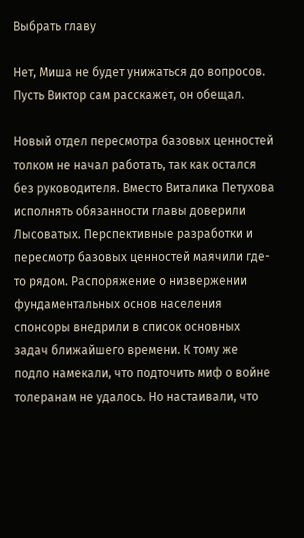Выбрать главу

Нет, Миша не будет унижаться до вопросов. Пусть Виктор сам расскажет, он обещал.

Новый отдел пересмотра базовых ценностей толком не начал работать, так как остался без руководителя. Вместо Виталика Петухова исполнять обязанности главы доверили Лысоватых. Перспективные разработки и пересмотр базовых ценностей маячили где-то рядом. Распоряжение о низвержении фундаментальных основ населения спонсоры внедрили в список основных задач ближайшего времени. К тому же подло намекали, что подточить миф о войне толеранам не удалось. Но настаивали, что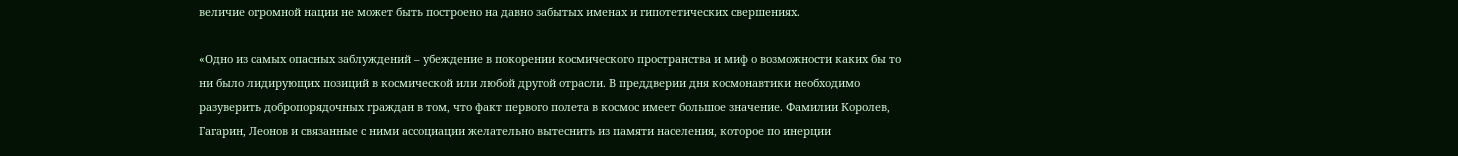величие огромной нации не может быть построено на давно забытых именах и гипотетических свершениях.

«Одно из самых опасных заблуждений – убеждение в покорении космического пространства и миф о возможности каких бы то ни было лидирующих позиций в космической или любой другой отрасли. В преддверии дня космонавтики необходимо разуверить добропорядочных граждан в том, что факт первого полета в космос имеет большое значение. Фамилии Королев, Гагарин, Леонов и связанные с ними ассоциации желательно вытеснить из памяти населения, которое по инерции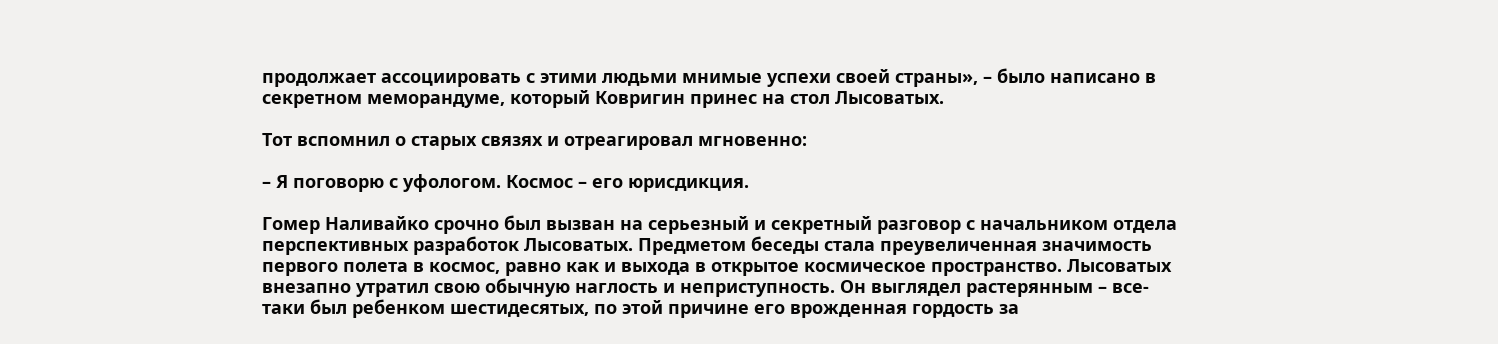продолжает ассоциировать с этими людьми мнимые успехи своей страны», – было написано в секретном меморандуме, который Ковригин принес на стол Лысоватых.

Тот вспомнил о старых связях и отреагировал мгновенно:

– Я поговорю с уфологом. Космос – его юрисдикция.

Гомер Наливайко срочно был вызван на серьезный и секретный разговор с начальником отдела перспективных разработок Лысоватых. Предметом беседы стала преувеличенная значимость первого полета в космос, равно как и выхода в открытое космическое пространство. Лысоватых внезапно утратил свою обычную наглость и неприступность. Он выглядел растерянным – все-таки был ребенком шестидесятых, по этой причине его врожденная гордость за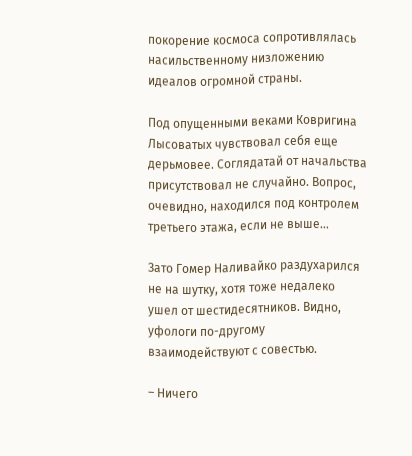покорение космоса сопротивлялась насильственному низложению идеалов огромной страны.

Под опущенными веками Ковригина Лысоватых чувствовал себя еще дерьмовее. Соглядатай от начальства присутствовал не случайно. Вопрос, очевидно, находился под контролем третьего этажа, если не выше…

Зато Гомер Наливайко раздухарился не на шутку, хотя тоже недалеко ушел от шестидесятников. Видно, уфологи по-другому взаимодействуют с совестью.

– Ничего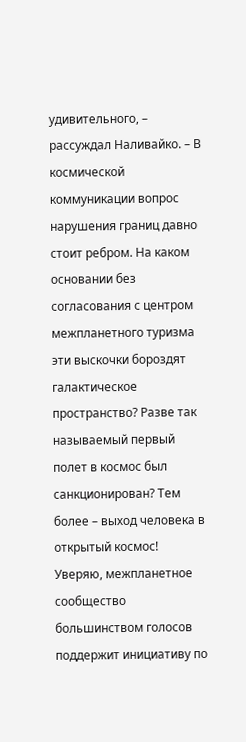удивительного, – рассуждал Наливайко. – В космической коммуникации вопрос нарушения границ давно стоит ребром. На каком основании без согласования с центром межпланетного туризма эти выскочки бороздят галактическое пространство? Разве так называемый первый полет в космос был санкционирован? Тем более – выход человека в открытый космос! Уверяю, межпланетное сообщество большинством голосов поддержит инициативу по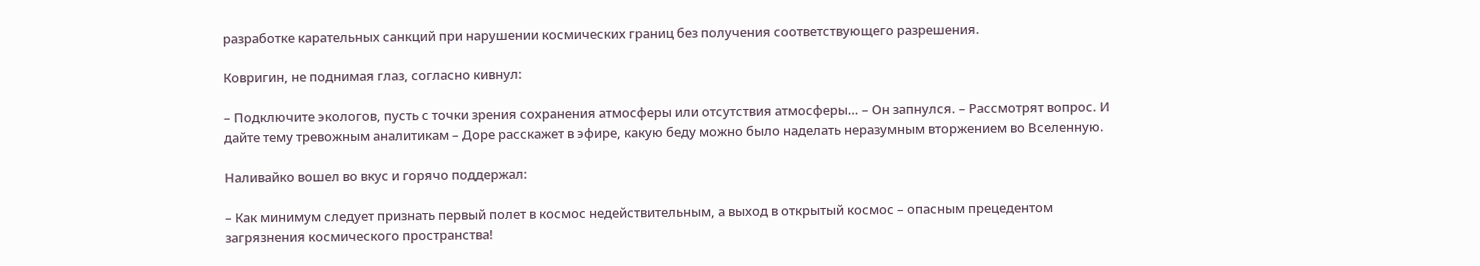разработке карательных санкций при нарушении космических границ без получения соответствующего разрешения.

Ковригин, не поднимая глаз, согласно кивнул:

– Подключите экологов, пусть с точки зрения сохранения атмосферы или отсутствия атмосферы… – Он запнулся. – Рассмотрят вопрос. И дайте тему тревожным аналитикам – Доре расскажет в эфире, какую беду можно было наделать неразумным вторжением во Вселенную.

Наливайко вошел во вкус и горячо поддержал:

– Как минимум следует признать первый полет в космос недействительным, а выход в открытый космос – опасным прецедентом загрязнения космического пространства!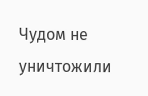Чудом не уничтожили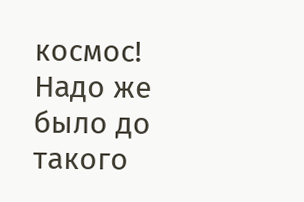космос! Надо же было до такого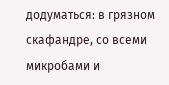додуматься: в грязном скафандре, со всеми микробами и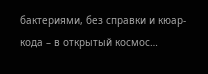бактериями, без справки и кюар-кода – в открытый космос…